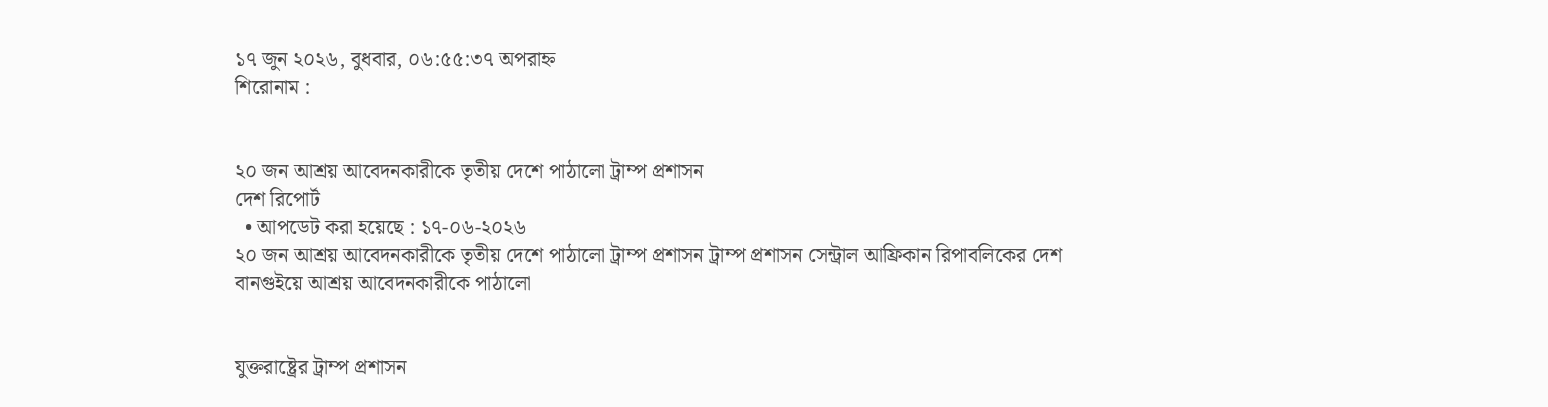১৭ জুন ২০২৬, বুধবার, ০৬:৫৫:৩৭ অপরাহ্ন
শিরোনাম :


২০ জন আশ্রয় আবেদনকারীকে তৃতীয় দেশে পাঠালো ট্রাম্প প্রশাসন
দেশ রিপোর্ট
  • আপডেট করা হয়েছে : ১৭-০৬-২০২৬
২০ জন আশ্রয় আবেদনকারীকে তৃতীয় দেশে পাঠালো ট্রাম্প প্রশাসন ট্রাম্প প্রশাসন সেন্ট্রাল আফ্রিকান রিপাবলিকের দেশ বানগুইয়ে আশ্রয় আবেদনকারীকে পাঠালো


যুক্তরাষ্ট্রের ট্রাম্প প্রশাসন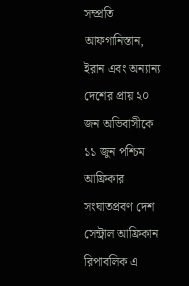সম্প্রতি আফগানিস্তান, ইরান এবং অন্যান্য দেশের প্রায় ২০ জন অভিবাসীকে ১১ জুন পশ্চিম আফ্রিকার সংঘাতপ্রবণ দেশ সেন্ট্রাল আফ্রিকান রিপাবলিক এ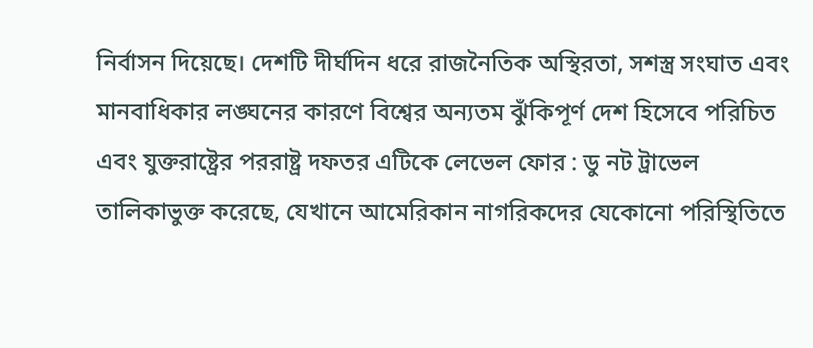নির্বাসন দিয়েছে। দেশটি দীর্ঘদিন ধরে রাজনৈতিক অস্থিরতা, সশস্ত্র সংঘাত এবং মানবাধিকার লঙ্ঘনের কারণে বিশ্বের অন্যতম ঝুঁকিপূর্ণ দেশ হিসেবে পরিচিত এবং যুক্তরাষ্ট্রের পররাষ্ট্র দফতর এটিকে লেভেল ফোর : ডু নট ট্রাভেল তালিকাভুক্ত করেছে, যেখানে আমেরিকান নাগরিকদের যেকোনো পরিস্থিতিতে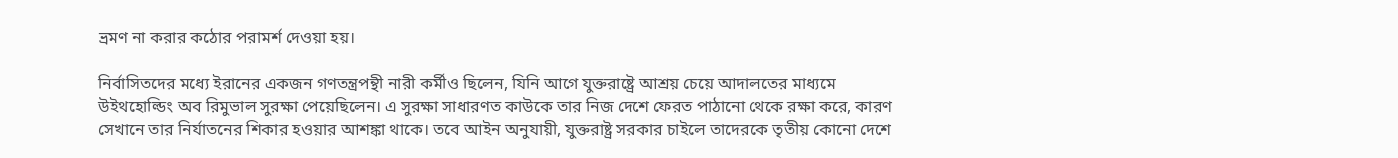ভ্রমণ না করার কঠোর পরামর্শ দেওয়া হয়।

নির্বাসিতদের মধ্যে ইরানের একজন গণতন্ত্রপন্থী নারী কর্মীও ছিলেন, যিনি আগে যুক্তরাষ্ট্রে আশ্রয় চেয়ে আদালতের মাধ্যমে উইথহোল্ডিং অব রিমুভাল সুরক্ষা পেয়েছিলেন। এ সুরক্ষা সাধারণত কাউকে তার নিজ দেশে ফেরত পাঠানো থেকে রক্ষা করে, কারণ সেখানে তার নির্যাতনের শিকার হওয়ার আশঙ্কা থাকে। তবে আইন অনুযায়ী, যুক্তরাষ্ট্র সরকার চাইলে তাদেরকে তৃতীয় কোনো দেশে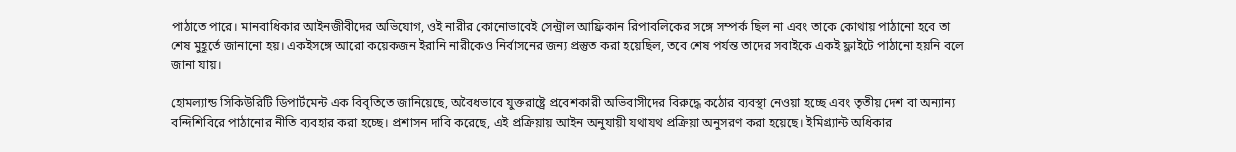পাঠাতে পারে। মানবাধিকার আইনজীবীদের অভিযোগ, ওই নারীর কোনোভাবেই সেন্ট্রাল আফ্রিকান রিপাবলিকের সঙ্গে সম্পর্ক ছিল না এবং তাকে কোথায় পাঠানো হবে তা শেষ মুহূর্তে জানানো হয়। একইসঙ্গে আরো কয়েকজন ইরানি নারীকেও নির্বাসনের জন্য প্রস্তুত করা হয়েছিল, তবে শেষ পর্যন্ত তাদের সবাইকে একই ফ্লাইটে পাঠানো হয়নি বলে জানা যায়।

হোমল্যান্ড সিকিউরিটি ডিপার্টমেন্ট এক বিবৃতিতে জানিয়েছে, অবৈধভাবে যুক্তরাষ্ট্রে প্রবেশকারী অভিবাসীদের বিরুদ্ধে কঠোর ব্যবস্থা নেওয়া হচ্ছে এবং তৃতীয় দেশ বা অন্যান্য বন্দিশিবিরে পাঠানোর নীতি ব্যবহার করা হচ্ছে। প্রশাসন দাবি করেছে, এই প্রক্রিয়ায় আইন অনুযায়ী যথাযথ প্রক্রিয়া অনুসরণ করা হয়েছে। ইমিগ্র‍্যান্ট অধিকার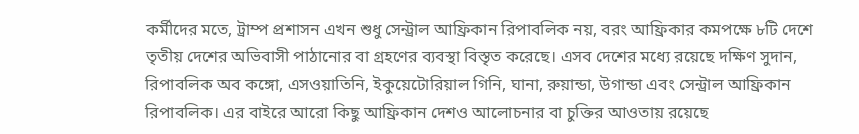কর্মীদের মতে, ট্রাম্প প্রশাসন এখন শুধু সেন্ট্রাল আফ্রিকান রিপাবলিক নয়, বরং আফ্রিকার কমপক্ষে ৮টি দেশে তৃতীয় দেশের অভিবাসী পাঠানোর বা গ্রহণের ব্যবস্থা বিস্তৃত করেছে। এসব দেশের মধ্যে রয়েছে দক্ষিণ সুদান, রিপাবলিক অব কঙ্গো, এসওয়াতিনি, ইকুয়েটোরিয়াল গিনি, ঘানা, রুয়ান্ডা, উগান্ডা এবং সেন্ট্রাল আফ্রিকান রিপাবলিক। এর বাইরে আরো কিছু আফ্রিকান দেশও আলোচনার বা চুক্তির আওতায় রয়েছে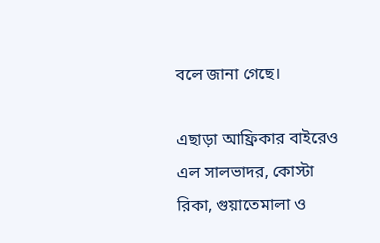বলে জানা গেছে।

এছাড়া আফ্রিকার বাইরেও এল সালভাদর, কোস্টা রিকা, গুয়াতেমালা ও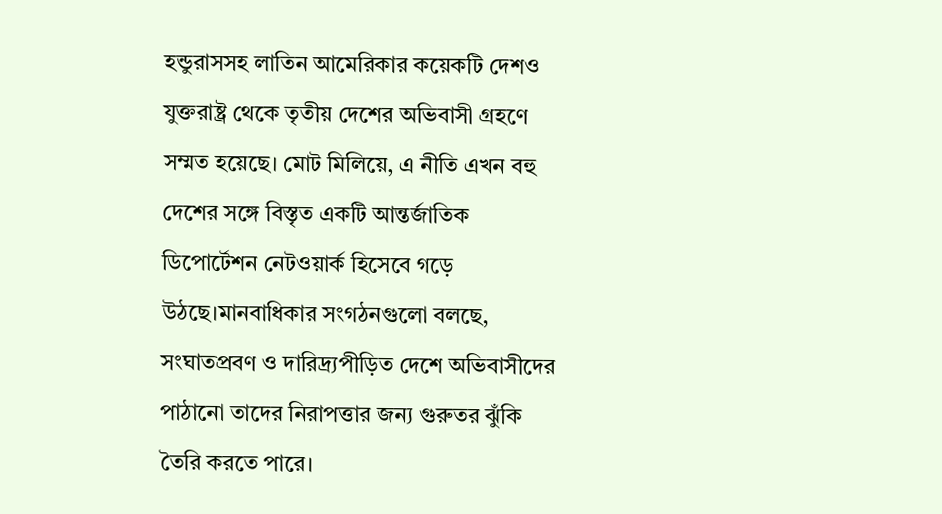হন্ডুরাসসহ লাতিন আমেরিকার কয়েকটি দেশও যুক্তরাষ্ট্র থেকে তৃতীয় দেশের অভিবাসী গ্রহণে সম্মত হয়েছে। মোট মিলিয়ে, এ নীতি এখন বহু দেশের সঙ্গে বিস্তৃত একটি আন্তর্জাতিক ডিপোর্টেশন নেটওয়ার্ক হিসেবে গড়ে উঠছে।মানবাধিকার সংগঠনগুলো বলছে, সংঘাতপ্রবণ ও দারিদ্র‍্যপীড়িত দেশে অভিবাসীদের পাঠানো তাদের নিরাপত্তার জন্য গুরুতর ঝুঁকি তৈরি করতে পারে।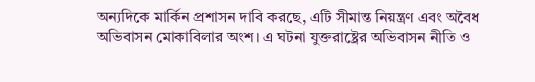অন্যদিকে মার্কিন প্রশাসন দাবি করছে, এটি সীমান্ত নিয়ন্ত্রণ এবং অবৈধ অভিবাসন মোকাবিলার অংশ। এ ঘটনা যুক্তরাষ্ট্রের অভিবাসন নীতি ও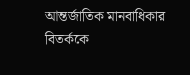আন্তর্জাতিক মানবাধিকার বিতর্ককে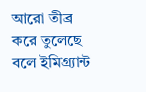আরো তীব্র করে তুলেছে বলে ইমিগ্র‍্যান্ট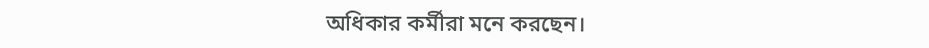অধিকার কর্মীরা মনে করছেন।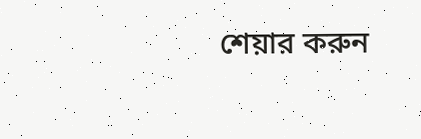শেয়ার করুন